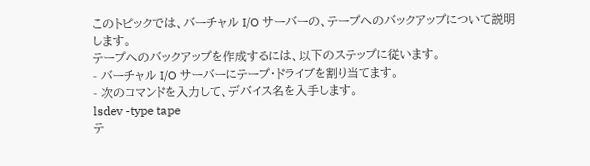このトピックでは、バーチャル I/O サーバーの、テープへのバックアップについて説明します。
テープへのバックアップを作成するには、以下のステップに従います。
- バーチャル I/O サーバーにテープ・ドライブを割り当てます。
- 次のコマンドを入力して、デバイス名を入手します。
lsdev -type tape
テ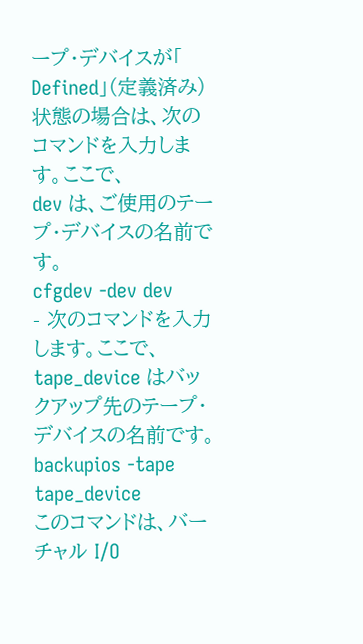ープ・デバイスが「
Defined」(定義済み) 状態の場合は、次のコマンドを入力します。ここで、
dev は、ご使用のテープ・デバイスの名前です。
cfgdev -dev dev
- 次のコマンドを入力します。ここで、tape_device はバックアップ先のテープ・デバイスの名前です。
backupios -tape tape_device
このコマンドは、バーチャル I/O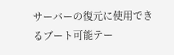サーバーの復元に使用できるブート可能テー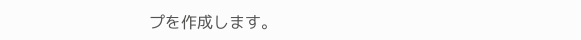プを作成します。